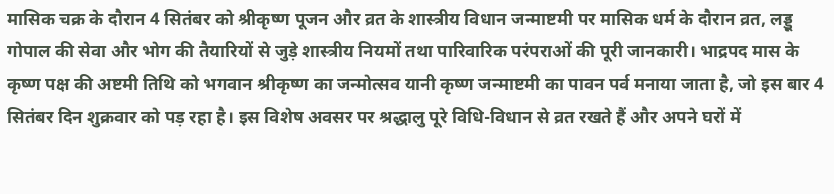मासिक चक्र के दौरान 4 सितंबर को श्रीकृष्ण पूजन और व्रत के शास्त्रीय विधान जन्माष्टमी पर मासिक धर्म के दौरान व्रत, लड्डू गोपाल की सेवा और भोग की तैयारियों से जुड़े शास्त्रीय नियमों तथा पारिवारिक परंपराओं की पूरी जानकारी। भाद्रपद मास के कृष्ण पक्ष की अष्टमी तिथि को भगवान श्रीकृष्ण का जन्मोत्सव यानी कृष्ण जन्माष्टमी का पावन पर्व मनाया जाता है, जो इस बार 4 सितंबर दिन शुक्रवार को पड़ रहा है। इस विशेष अवसर पर श्रद्धालु पूरे विधि-विधान से व्रत रखते हैं और अपने घरों में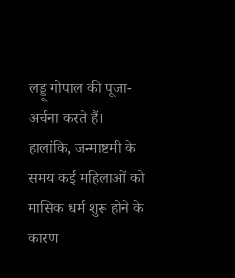लड्डू गोपाल की पूजा-अर्चना करते हैं। हालांकि, जन्माष्टमी के समय कई महिलाओं को मासिक धर्म शुरू होने के कारण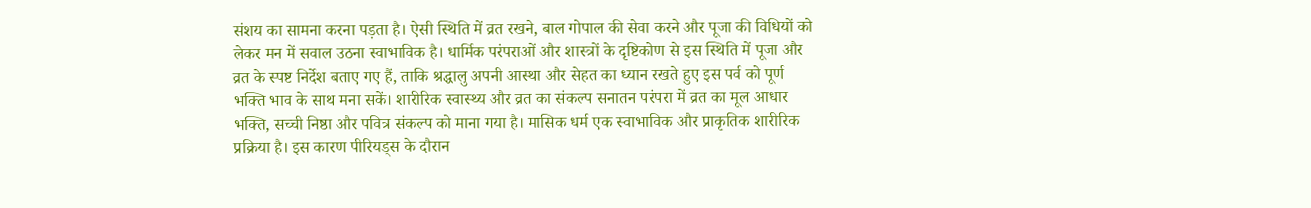संशय का सामना करना पड़ता है। ऐसी स्थिति में व्रत रखने, बाल गोपाल की सेवा करने और पूजा की विधियों को लेकर मन में सवाल उठना स्वाभाविक है। धार्मिक परंपराओं और शास्त्रों के दृष्टिकोण से इस स्थिति में पूजा और व्रत के स्पष्ट निर्देश बताए गए हैं, ताकि श्रद्धालु अपनी आस्था और सेहत का ध्यान रखते हुए इस पर्व को पूर्ण भक्ति भाव के साथ मना सकें। शारीरिक स्वास्थ्य और व्रत का संकल्प सनातन परंपरा में व्रत का मूल आधार भक्ति, सच्ची निष्ठा और पवित्र संकल्प को माना गया है। मासिक धर्म एक स्वाभाविक और प्राकृतिक शारीरिक प्रक्रिया है। इस कारण पीरियड्स के दौरान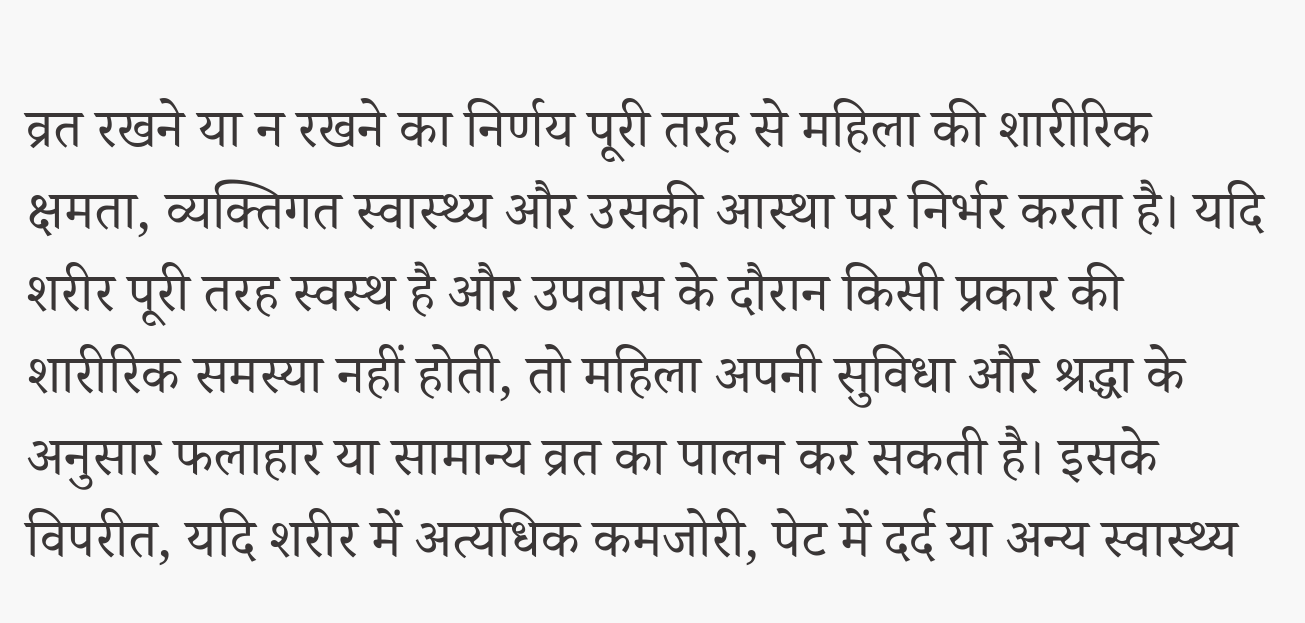व्रत रखने या न रखने का निर्णय पूरी तरह से महिला की शारीरिक क्षमता, व्यक्तिगत स्वास्थ्य और उसकी आस्था पर निर्भर करता है। यदि शरीर पूरी तरह स्वस्थ है और उपवास के दौरान किसी प्रकार की शारीरिक समस्या नहीं होती, तो महिला अपनी सुविधा और श्रद्धा के अनुसार फलाहार या सामान्य व्रत का पालन कर सकती है। इसके विपरीत, यदि शरीर में अत्यधिक कमजोरी, पेट में दर्द या अन्य स्वास्थ्य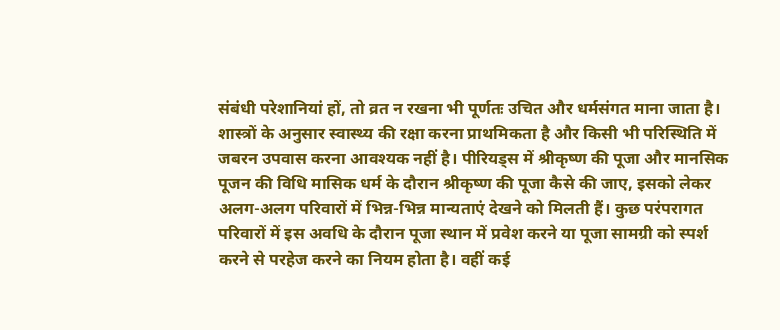संबंधी परेशानियां हों, तो व्रत न रखना भी पूर्णतः उचित और धर्मसंगत माना जाता है। शास्त्रों के अनुसार स्वास्थ्य की रक्षा करना प्राथमिकता है और किसी भी परिस्थिति में जबरन उपवास करना आवश्यक नहीं है। पीरियड्स में श्रीकृष्ण की पूजा और मानसिक पूजन की विधि मासिक धर्म के दौरान श्रीकृष्ण की पूजा कैसे की जाए, इसको लेकर अलग-अलग परिवारों में भिन्न-भिन्न मान्यताएं देखने को मिलती हैं। कुछ परंपरागत परिवारों में इस अवधि के दौरान पूजा स्थान में प्रवेश करने या पूजा सामग्री को स्पर्श करने से परहेज करने का नियम होता है। वहीं कई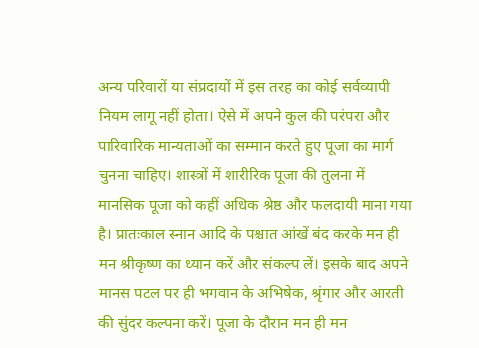अन्य परिवारों या संप्रदायों में इस तरह का कोई सर्वव्यापी नियम लागू नहीं होता। ऐसे में अपने कुल की परंपरा और पारिवारिक मान्यताओं का सम्मान करते हुए पूजा का मार्ग चुनना चाहिए। शास्त्रों में शारीरिक पूजा की तुलना में मानसिक पूजा को कहीं अधिक श्रेष्ठ और फलदायी माना गया है। प्रातःकाल स्नान आदि के पश्चात आंखें बंद करके मन ही मन श्रीकृष्ण का ध्यान करें और संकल्प लें। इसके बाद अपने मानस पटल पर ही भगवान के अभिषेक, श्रृंगार और आरती की सुंदर कल्पना करें। पूजा के दौरान मन ही मन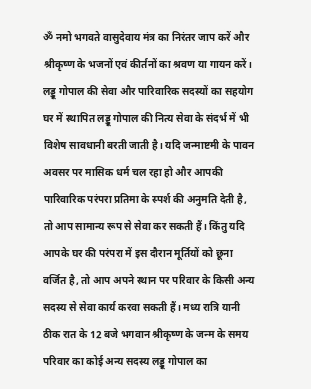ॐ नमो भगवते वासुदेवाय मंत्र का निरंतर जाप करें और श्रीकृष्ण के भजनों एवं कीर्तनों का श्रवण या गायन करें। लड्डू गोपाल की सेवा और पारिवारिक सदस्यों का सहयोग घर में स्थापित लड्डू गोपाल की नित्य सेवा के संदर्भ में भी विशेष सावधानी बरती जाती है। यदि जन्माष्टमी के पावन अवसर पर मासिक धर्म चल रहा हो और आपकी पारिवारिक परंपरा प्रतिमा के स्पर्श की अनुमति देती है, तो आप सामान्य रूप से सेवा कर सकती हैं। किंतु यदि आपके घर की परंपरा में इस दौरान मूर्तियों को छूना वर्जित है, तो आप अपने स्थान पर परिवार के किसी अन्य सदस्य से सेवा कार्य करवा सकती हैं। मध्य रात्रि यानी ठीक रात के 12 बजे भगवान श्रीकृष्ण के जन्म के समय परिवार का कोई अन्य सदस्य लड्डू गोपाल का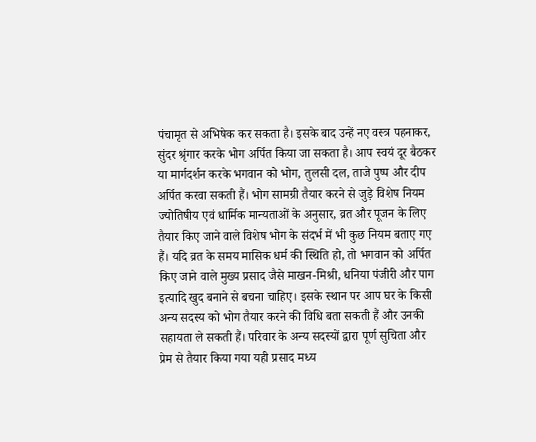पंचामृत से अभिषेक कर सकता है। इसके बाद उन्हें नए वस्त्र पहनाकर, सुंदर श्रृंगार करके भोग अर्पित किया जा सकता है। आप स्वयं दूर बैठकर या मार्गदर्शन करके भगवान को भोग, तुलसी दल, ताजे पुष्प और दीप अर्पित करवा सकती हैं। भोग सामग्री तैयार करने से जुड़े विशेष नियम ज्योतिषीय एवं धार्मिक मान्यताओं के अनुसार, व्रत और पूजन के लिए तैयार किए जाने वाले विशेष भोग के संदर्भ में भी कुछ नियम बताए गए हैं। यदि व्रत के समय मासिक धर्म की स्थिति हो, तो भगवान को अर्पित किए जाने वाले मुख्य प्रसाद जैसे माखन-मिश्री, धनिया पंजीरी और पाग इत्यादि खुद बनाने से बचना चाहिए। इसके स्थान पर आप घर के किसी अन्य सदस्य को भोग तैयार करने की विधि बता सकती हैं और उनकी सहायता ले सकती हैं। परिवार के अन्य सदस्यों द्वारा पूर्ण सुचिता और प्रेम से तैयार किया गया यही प्रसाद मध्य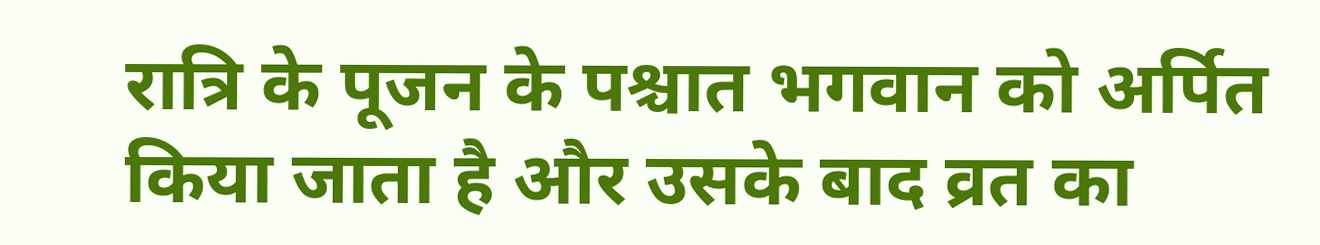रात्रि के पूजन के पश्चात भगवान को अर्पित किया जाता है और उसके बाद व्रत का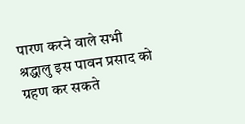पारण करने वाले सभी श्रद्धालु इस पावन प्रसाद को ग्रहण कर सकते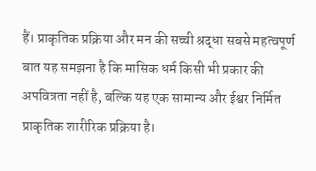हैं। प्राकृतिक प्रक्रिया और मन की सच्ची श्रद्धा सबसे महत्वपूर्ण बात यह समझना है कि मासिक धर्म किसी भी प्रकार की अपवित्रता नहीं है, बल्कि यह एक सामान्य और ईश्वर निर्मित प्राकृतिक शारीरिक प्रक्रिया है।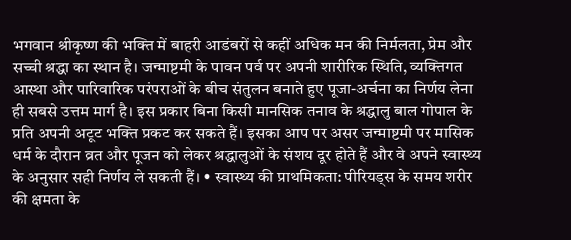भगवान श्रीकृष्ण की भक्ति में बाहरी आडंबरों से कहीं अधिक मन की निर्मलता, प्रेम और सच्ची श्रद्धा का स्थान है। जन्माष्टमी के पावन पर्व पर अपनी शारीरिक स्थिति, व्यक्तिगत आस्था और पारिवारिक परंपराओं के बीच संतुलन बनाते हुए पूजा-अर्चना का निर्णय लेना ही सबसे उत्तम मार्ग है। इस प्रकार बिना किसी मानसिक तनाव के श्रद्धालु बाल गोपाल के प्रति अपनी अटूट भक्ति प्रकट कर सकते हैं। इसका आप पर असर जन्माष्टमी पर मासिक धर्म के दौरान व्रत और पूजन को लेकर श्रद्धालुओं के संशय दूर होते हैं और वे अपने स्वास्थ्य के अनुसार सही निर्णय ले सकती हैं। • स्वास्थ्य की प्राथमिकता: पीरियड्स के समय शरीर की क्षमता के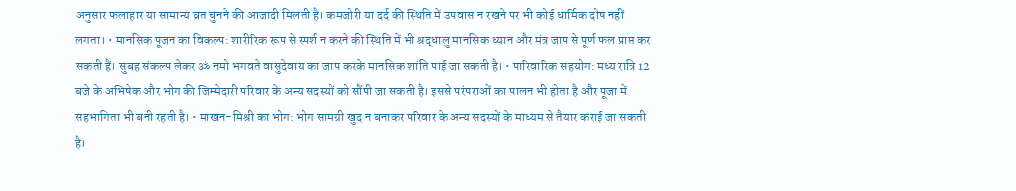अनुसार फलाहार या सामान्य व्रत चुनने की आजादी मिलती है। कमजोरी या दर्द की स्थिति में उपवास न रखने पर भी कोई धार्मिक दोष नहीं लगता। • मानसिक पूजन का विकल्प: शारीरिक रूप से स्पर्श न करने की स्थिति में भी श्रद्धालु मानसिक ध्यान और मंत्र जाप से पूर्ण फल प्राप्त कर सकती हैं। सुबह संकल्प लेकर ॐ नमो भगवते वासुदेवाय का जाप करके मानसिक शांति पाई जा सकती है। • पारिवारिक सहयोग: मध्य रात्रि 12 बजे के अभिषेक और भोग की जिम्मेदारी परिवार के अन्य सदस्यों को सौंपी जा सकती है। इससे परंपराओं का पालन भी होता है और पूजा में सहभागिता भी बनी रहती है। • माखन-मिश्री का भोग: भोग सामग्री खुद न बनाकर परिवार के अन्य सदस्यों के माध्यम से तैयार कराई जा सकती है।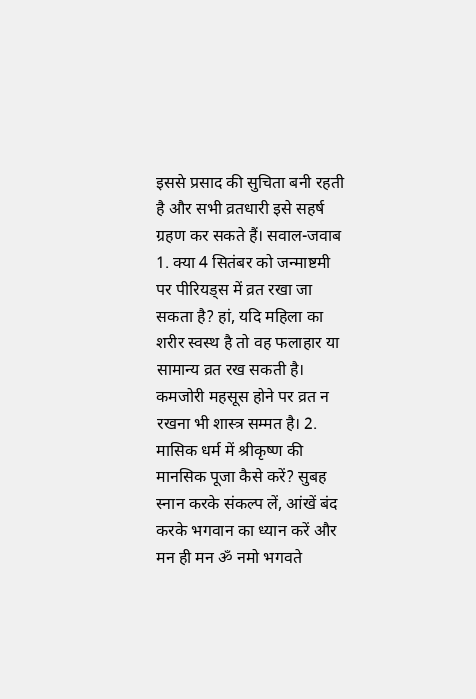इससे प्रसाद की सुचिता बनी रहती है और सभी व्रतधारी इसे सहर्ष ग्रहण कर सकते हैं। सवाल-जवाब 1. क्या 4 सितंबर को जन्माष्टमी पर पीरियड्स में व्रत रखा जा सकता है? हां, यदि महिला का शरीर स्वस्थ है तो वह फलाहार या सामान्य व्रत रख सकती है। कमजोरी महसूस होने पर व्रत न रखना भी शास्त्र सम्मत है। 2. मासिक धर्म में श्रीकृष्ण की मानसिक पूजा कैसे करें? सुबह स्नान करके संकल्प लें, आंखें बंद करके भगवान का ध्यान करें और मन ही मन ॐ नमो भगवते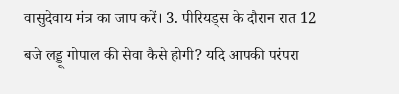वासुदेवाय मंत्र का जाप करें। 3. पीरियड्स के दौरान रात 12 बजे लड्डू गोपाल की सेवा कैसे होगी? यदि आपकी परंपरा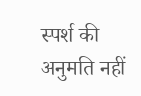स्पर्श की अनुमति नहीं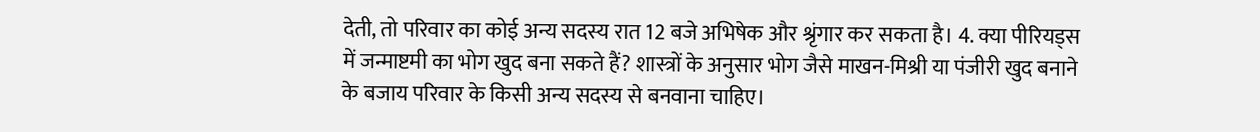देती, तो परिवार का कोई अन्य सदस्य रात 12 बजे अभिषेक और श्रृंगार कर सकता है। 4. क्या पीरियड्स में जन्माष्टमी का भोग खुद बना सकते हैं? शास्त्रों के अनुसार भोग जैसे माखन-मिश्री या पंजीरी खुद बनाने के बजाय परिवार के किसी अन्य सदस्य से बनवाना चाहिए।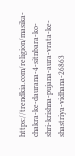https://trendkia.com/religion/masika-chakra-ke-daurana-4-sitnbara-ko-shri-krishna-pujana-aura-vrata-ke-shastriya-vidhana-26863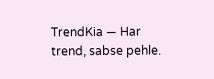TrendKia — Har trend, sabse pehle.